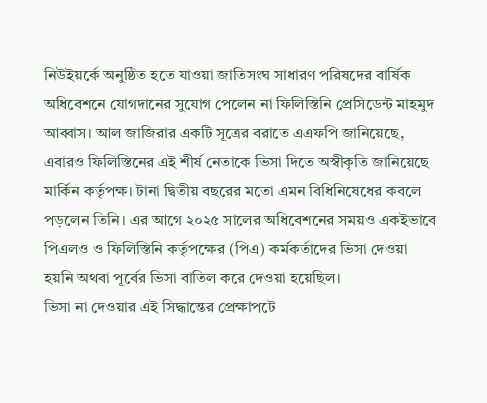নিউইয়র্কে অনুষ্ঠিত হতে যাওয়া জাতিসংঘ সাধারণ পরিষদের বার্ষিক অধিবেশনে যোগদানের সুযোগ পেলেন না ফিলিস্তিনি প্রেসিডেন্ট মাহমুদ আব্বাস। আল জাজিরার একটি সূত্রের বরাতে এএফপি জানিয়েছে, এবারও ফিলিস্তিনের এই শীর্ষ নেতাকে ভিসা দিতে অস্বীকৃতি জানিয়েছে মার্কিন কর্তৃপক্ষ। টানা দ্বিতীয় বছরের মতো এমন বিধিনিষেধের কবলে পড়লেন তিনি। এর আগে ২০২৫ সালের অধিবেশনের সময়ও একইভাবে পিএলও ও ফিলিস্তিনি কর্তৃপক্ষের (পিএ) কর্মকর্তাদের ভিসা দেওয়া হয়নি অথবা পূর্বের ভিসা বাতিল করে দেওয়া হয়েছিল।
ভিসা না দেওয়ার এই সিদ্ধান্তের প্রেক্ষাপটে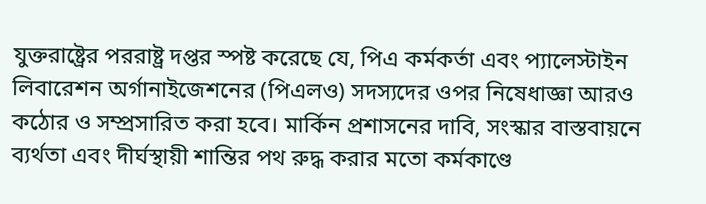যুক্তরাষ্ট্রের পররাষ্ট্র দপ্তর স্পষ্ট করেছে যে, পিএ কর্মকর্তা এবং প্যালেস্টাইন লিবারেশন অর্গানাইজেশনের (পিএলও) সদস্যদের ওপর নিষেধাজ্ঞা আরও কঠোর ও সম্প্রসারিত করা হবে। মার্কিন প্রশাসনের দাবি, সংস্কার বাস্তবায়নে ব্যর্থতা এবং দীর্ঘস্থায়ী শান্তির পথ রুদ্ধ করার মতো কর্মকাণ্ডে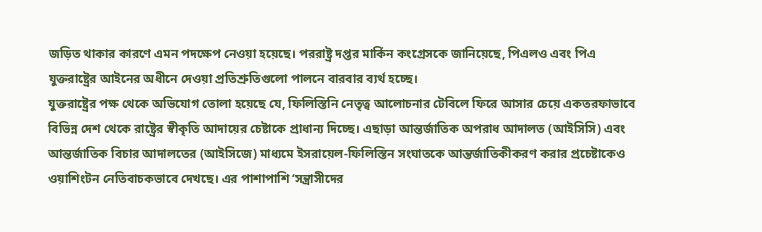জড়িত থাকার কারণে এমন পদক্ষেপ নেওয়া হয়েছে। পররাষ্ট্র দপ্তর মার্কিন কংগ্রেসকে জানিয়েছে, পিএলও এবং পিএ যুক্তরাষ্ট্রের আইনের অধীনে দেওয়া প্রতিশ্রুতিগুলো পালনে বারবার ব্যর্থ হচ্ছে।
যুক্তরাষ্ট্রের পক্ষ থেকে অভিযোগ তোলা হয়েছে যে, ফিলিস্তিনি নেতৃত্ব আলোচনার টেবিলে ফিরে আসার চেয়ে একতরফাভাবে বিভিন্ন দেশ থেকে রাষ্ট্রের স্বীকৃতি আদায়ের চেষ্টাকে প্রাধান্য দিচ্ছে। এছাড়া আন্তর্জাতিক অপরাধ আদালত (আইসিসি) এবং আন্তর্জাতিক বিচার আদালতের (আইসিজে) মাধ্যমে ইসরায়েল-ফিলিস্তিন সংঘাতকে আন্তর্জাতিকীকরণ করার প্রচেষ্টাকেও ওয়াশিংটন নেতিবাচকভাবে দেখছে। এর পাশাপাশি ‘সন্ত্রাসীদের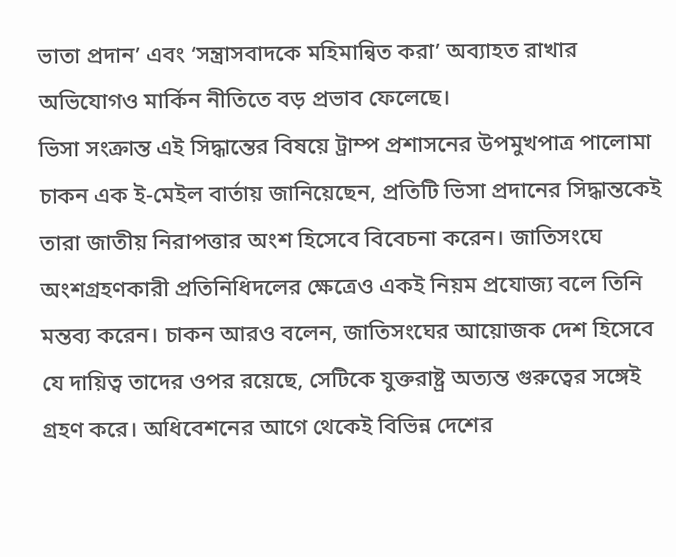ভাতা প্রদান’ এবং ‘সন্ত্রাসবাদকে মহিমান্বিত করা’ অব্যাহত রাখার অভিযোগও মার্কিন নীতিতে বড় প্রভাব ফেলেছে।
ভিসা সংক্রান্ত এই সিদ্ধান্তের বিষয়ে ট্রাম্প প্রশাসনের উপমুখপাত্র পালোমা চাকন এক ই-মেইল বার্তায় জানিয়েছেন, প্রতিটি ভিসা প্রদানের সিদ্ধান্তকেই তারা জাতীয় নিরাপত্তার অংশ হিসেবে বিবেচনা করেন। জাতিসংঘে অংশগ্রহণকারী প্রতিনিধিদলের ক্ষেত্রেও একই নিয়ম প্রযোজ্য বলে তিনি মন্তব্য করেন। চাকন আরও বলেন, জাতিসংঘের আয়োজক দেশ হিসেবে যে দায়িত্ব তাদের ওপর রয়েছে, সেটিকে যুক্তরাষ্ট্র অত্যন্ত গুরুত্বের সঙ্গেই গ্রহণ করে। অধিবেশনের আগে থেকেই বিভিন্ন দেশের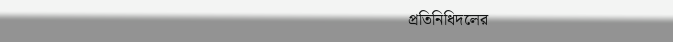প্রতিনিধিদলের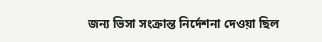জন্য ভিসা সংক্রান্ত নির্দেশনা দেওয়া ছিল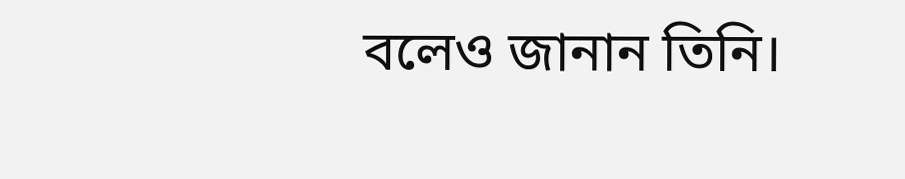বলেও জানান তিনি।